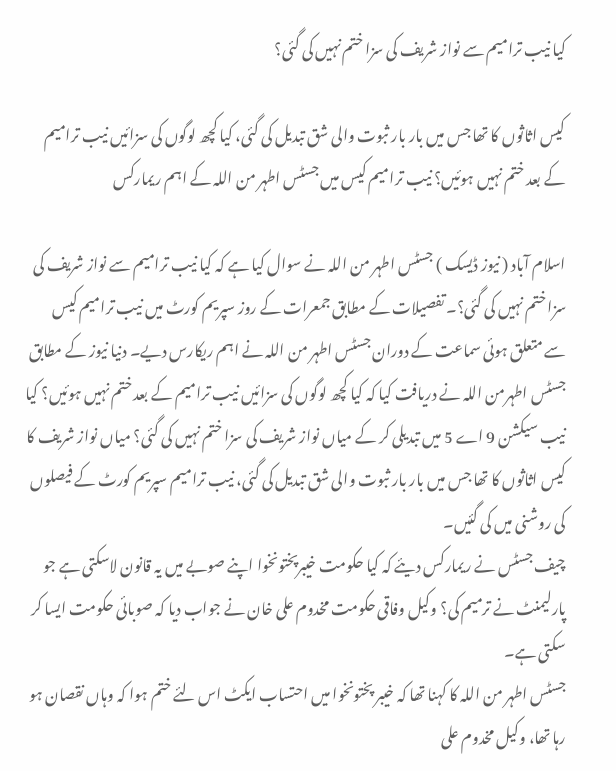کیا نیب ترامیم سے نواز شریف کی سزا ختم نہیں کی گئی؟

کیس اثاثوں کا تھا جس میں بار بار ثبوت والی شق تبدیل کی گئی، کیا کچھ لوگوں کی سزائیں نیب ترامیم کے بعد ختم نہیں ہوئیں؟ نیب ترامیم کیس میں جسٹس اطہر من اللہ کے اہم ریمارکس

اسلام آباد ( نیوز ڈیسک ) جسٹس اطہر من اللہ نے سوال کیا ہے کہ کیا نیب ترامیم سے نواز شریف کی سزا ختم نہیں کی گئی؟۔ تفصیلات کے مطابق جمعرات کے روز سپریم کورٹ میں نیب ترامیم کیس سے متعلق ہوئی سماعت کے دوران جسٹس اطہر من اللہ نے اہم ریکارس دیے۔ دنیا نیوز کے مطابق جسٹس اطہرمن اللہ نے دریافت کیا کہ کیا کچھ لوگوں کی سزائیں نیب ترامیم کے بعد ختم نہیں ہوئیں؟ کیا نیب سیکشن 9 اے 5 میں تبدیلی کر کے میاں نواز شریف کی سزا ختم نہیں کی گئی؟ میاں نواز شریف کا کیس اثاثوں کا تھا جس میں بار بار ثبوت والی شق تبدیل کی گئی، نیب ترامیم سپریم کورٹ کے فیصلوں کی روشنی میں کی گئیں۔
چیف جسٹس نے ریمارکس دیئے کہ کیا حکومت خیبرپختونخوا اپنے صوبے میں یہ قانون لاسکتی ہے جو پارلیمنٹ نے ترمیم کی؟ وکیل وفاقی حکومت مخدوم علی خان نے جواب دیا کہ صوبائی حکومت ایسا کر سکتی ہے۔
جسٹس اطہر من اللہ کا کہنا تھا کہ خیبر پختونخوا میں احتساب ایکٹ اس لئے ختم ہوا کہ وہاں نقصان ہو رہا تھا، وکیل مخدوم علی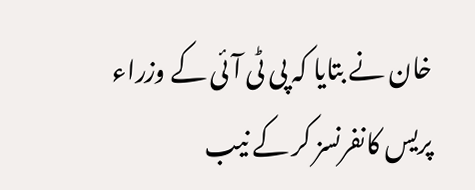خان نے بتایا کہ پی ٹی آئی کے وزراء پریس کانفرنسز کر کے نیب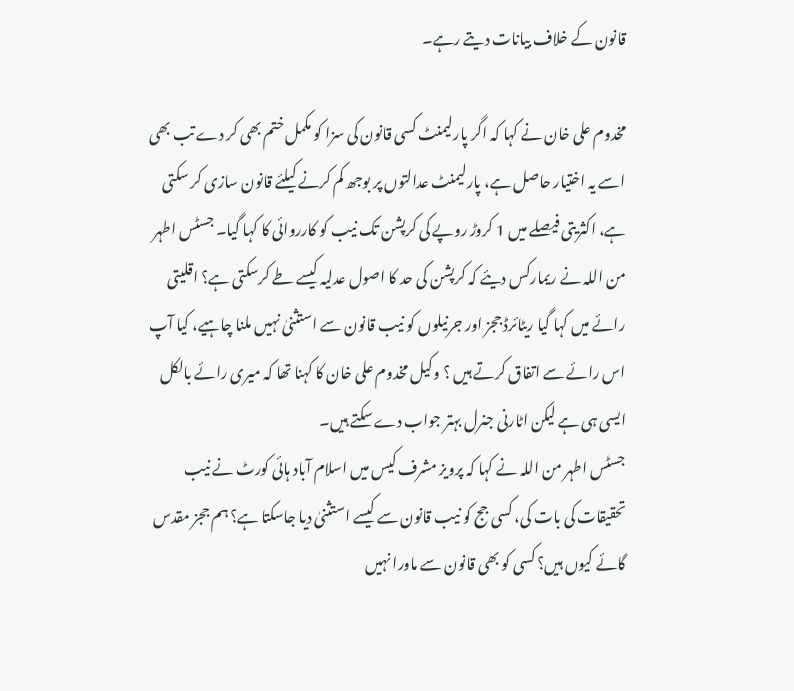قانون کے خلاف بیانات دیتے رہے۔

مخدوم علی خان نے کہا کہ اگر پارلیمنٹ کسی قانون کی سزا کو مکمل ختم بھی کر دے تب بھی اسے یہ اختیار حاصل ہے، پارلیمنٹ عدالتوں پر بوجھ کم کرنے کیلئے قانون سازی کر سکتی ہے، اکثریتی فیصلے میں 1 کروڑ روپے کی کرپشن تک نیب کو کارروائی کا کہا گیا۔ جسٹس اطہر من اللہ نے ریمارکس دیئے کہ کرپشن کی حد کا اصول عدلیہ کیسے طے کرسکتی ہے؟ اقلیتی رائے میں کہا گیا ریٹائرڈ ججز اور جرنیلوں کو نیب قانون سے استثنیٰ نہیں ملنا چاہیے، کیا آپ اس رائے سے اتفاق کرتے ہیں ؟ وکیل مخدوم علی خان کا کہنا تھا کہ میری رائے بالکل ایسی ہی ہے لیکن اٹارنی جنرل بہتر جواب دے سکتے ہیں۔
جسٹس اطہر من اللہ نے کہا کہ پرویز مشرف کیس میں اسلام آباد ہائی کورٹ نے نیب تحقیقات کی بات کی، کسی جج کو نیب قانون سے کیسے استثنیٰ دیا جاسکتا ہے؟ ہم ججز مقدس گائے کیوں ہیں؟ کسی کو بھی قانون سے ماورا نہیں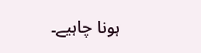ہونا چاہیے۔